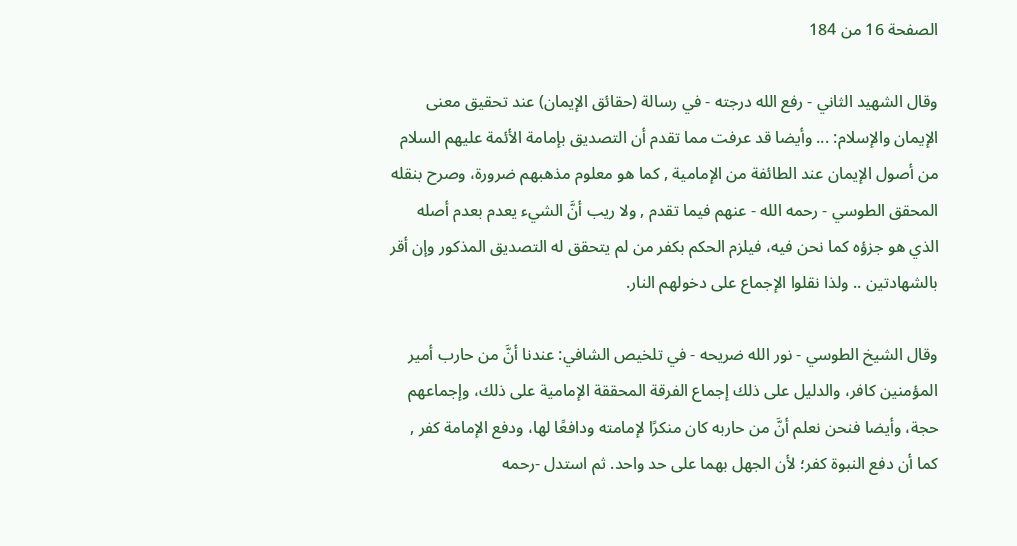الصفحة 16 من 184

وقال الشهيد الثاني - رفع الله درجته - في رسالة (حقائق الإيمان) عند تحقيق معنى الإيمان والإسلام: ... وأيضا قد عرفت مما تقدم أن التصديق بإمامة الأئمة عليهم السلام من أصول الإيمان عند الطائفة من الإمامية , كما هو معلوم مذهبهم ضرورة، وصرح بنقله المحقق الطوسي - رحمه الله - عنهم فيما تقدم , ولا ريب أنَّ الشيء يعدم بعدم أصله الذي هو جزؤه كما نحن فيه، فيلزم الحكم بكفر من لم يتحقق له التصديق المذكور وإن أقر بالشهادتين .. ولذا نقلوا الإجماع على دخولهم النار.

وقال الشيخ الطوسي - نور الله ضريحه - في تلخيص الشافي: عندنا أنَّ من حارب أمير المؤمنين كافر، والدليل على ذلك إجماع الفرقة المحققة الإمامية على ذلك، وإجماعهم حجة، وأيضا فنحن نعلم أنَّ من حاربه كان منكرًا لإمامته ودافعًا لها، ودفع الإمامة كفر , كما أن دفع النبوة كفر؛ لأن الجهل بهما على حد واحد. ثم استدل -رحمه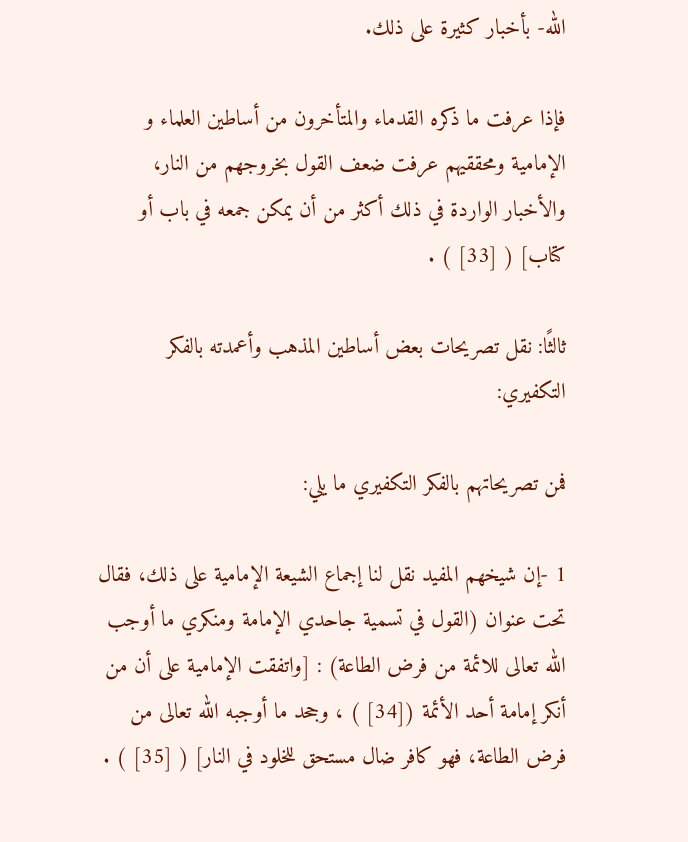الله- بأخبار كثيرة على ذلك.

فإذا عرفت ما ذكره القدماء والمتأخرون من أساطين العلماء و الإمامية ومحققيهم عرفت ضعف القول بخروجهم من النار، والأخبار الواردة في ذلك أكثر من أن يمكن جمعه في باب أو كتاب] ( [33] ) .

ثالثًا: نقل تصريحات بعض أساطين المذهب وأعمدته بالفكر التكفيري:

فمن تصريحاتهم بالفكر التكفيري ما يلي:

1 -إن شيخهم المفيد نقل لنا إجماع الشيعة الإمامية على ذلك، فقال تحت عنوان (القول في تسمية جاحدي الإمامة ومنكري ما أوجب الله تعالى للائمة من فرض الطاعة) : [واتفقت الإمامية على أن من أنكر إمامة أحد الأئمة ([34] ) ، وجحد ما أوجبه الله تعالى من فرض الطاعة، فهو كافر ضال مستحق للخلود في النار] ( [35] ) .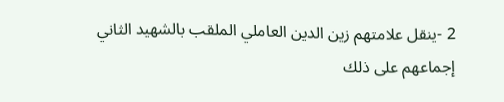2 -ينقل علامتهم زين الدين العاملي الملقب بالشهيد الثاني إجماعهم على ذلك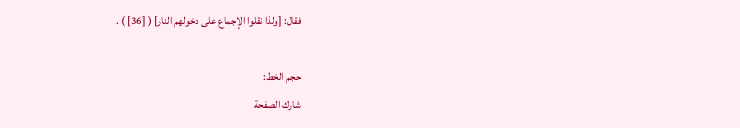فقال: [ولذا نقلوا الإجماع على دخولهم النار] ( [36] ) .

حجم الخط:
شارك الصفحة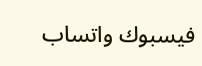فيسبوك واتساب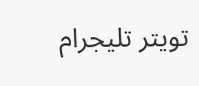تويتر تليجرام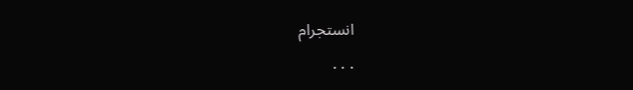انستجرام
. . .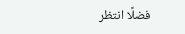فضلًا انتظر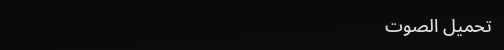تحميل الصوت